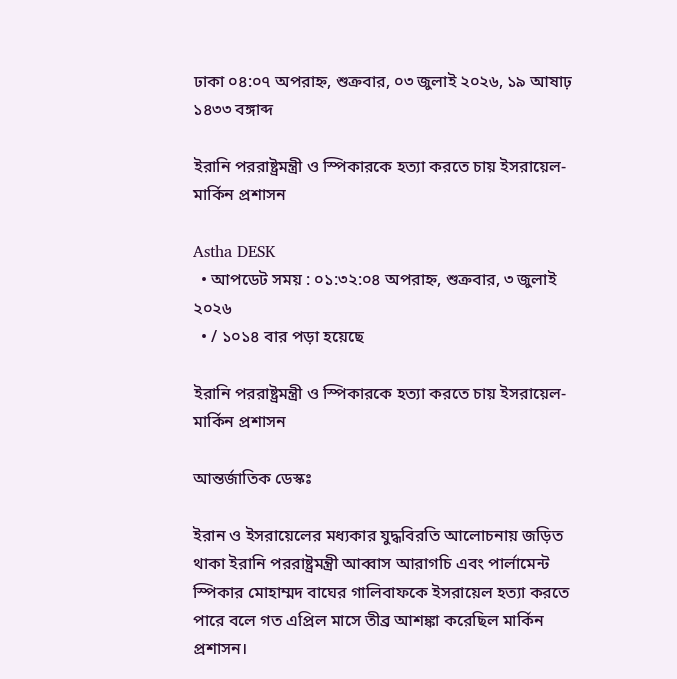ঢাকা ০৪:০৭ অপরাহ্ন, শুক্রবার, ০৩ জুলাই ২০২৬, ১৯ আষাঢ় ১৪৩৩ বঙ্গাব্দ

ইরানি পররাষ্ট্রমন্ত্রী ও স্পিকারকে হত্যা করতে চায় ইসরায়েল-মার্কিন প্রশাসন

Astha DESK
  • আপডেট সময় : ০১:৩২:০৪ অপরাহ্ন, শুক্রবার, ৩ জুলাই ২০২৬
  • / ১০১৪ বার পড়া হয়েছে

ইরানি পররাষ্ট্রমন্ত্রী ও স্পিকারকে হত্যা করতে চায় ইসরায়েল-মার্কিন প্রশাসন

আন্তর্জাতিক ডেস্কঃ

ইরান ও ইসরায়েলের মধ্যকার যুদ্ধবিরতি আলোচনায় জড়িত থাকা ইরানি পররাষ্ট্রমন্ত্রী আব্বাস আরাগচি এবং পার্লামেন্ট স্পিকার মোহাম্মদ বাঘের গালিবাফকে ইসরায়েল হত্যা করতে পারে বলে গত এপ্রিল মাসে তীব্র আশঙ্কা করেছিল মার্কিন প্রশাসন।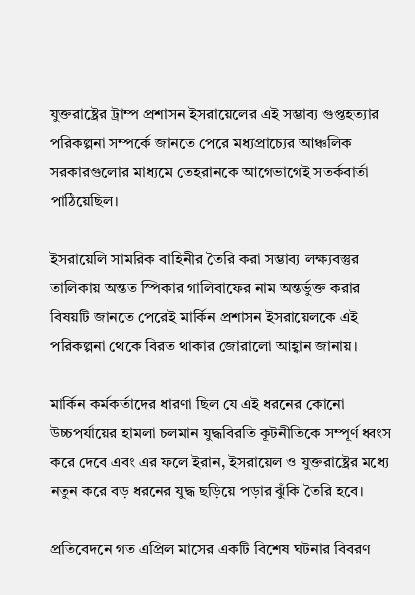যুক্তরাষ্ট্রের ট্রাম্প প্রশাসন ইসরায়েলের এই সম্ভাব্য গুপ্তহত্যার পরিকল্পনা সম্পর্কে জানতে পেরে মধ্যপ্রাচ্যের আঞ্চলিক সরকারগুলোর মাধ্যমে তেহরানকে আগেভাগেই সতর্কবার্তা পাঠিয়েছিল।

ইসরায়েলি সামরিক বাহিনীর তৈরি করা সম্ভাব্য লক্ষ্যবস্তুর তালিকায় অন্তত স্পিকার গালিবাফের নাম অন্তর্ভুক্ত করার বিষয়টি জানতে পেরেই মার্কিন প্রশাসন ইসরায়েলকে এই পরিকল্পনা থেকে বিরত থাকার জোরালো আহ্বান জানায়।

মার্কিন কর্মকর্তাদের ধারণা ছিল যে এই ধরনের কোনো উচ্চপর্যায়ের হামলা চলমান যুদ্ধবিরতি কূটনীতিকে সম্পূর্ণ ধ্বংস করে দেবে এবং এর ফলে ইরান, ইসরায়েল ও যুক্তরাষ্ট্রের মধ্যে নতুন করে বড় ধরনের যুদ্ধ ছড়িয়ে পড়ার ঝুঁকি তৈরি হবে।

প্রতিবেদনে গত এপ্রিল মাসের একটি বিশেষ ঘটনার বিবরণ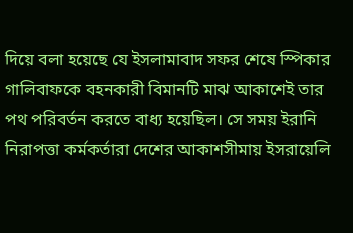দিয়ে বলা হয়েছে যে ইসলামাবাদ সফর শেষে স্পিকার গালিবাফকে বহনকারী বিমানটি মাঝ আকাশেই তার পথ পরিবর্তন করতে বাধ্য হয়েছিল। সে সময় ইরানি নিরাপত্তা কর্মকর্তারা দেশের আকাশসীমায় ইসরায়েলি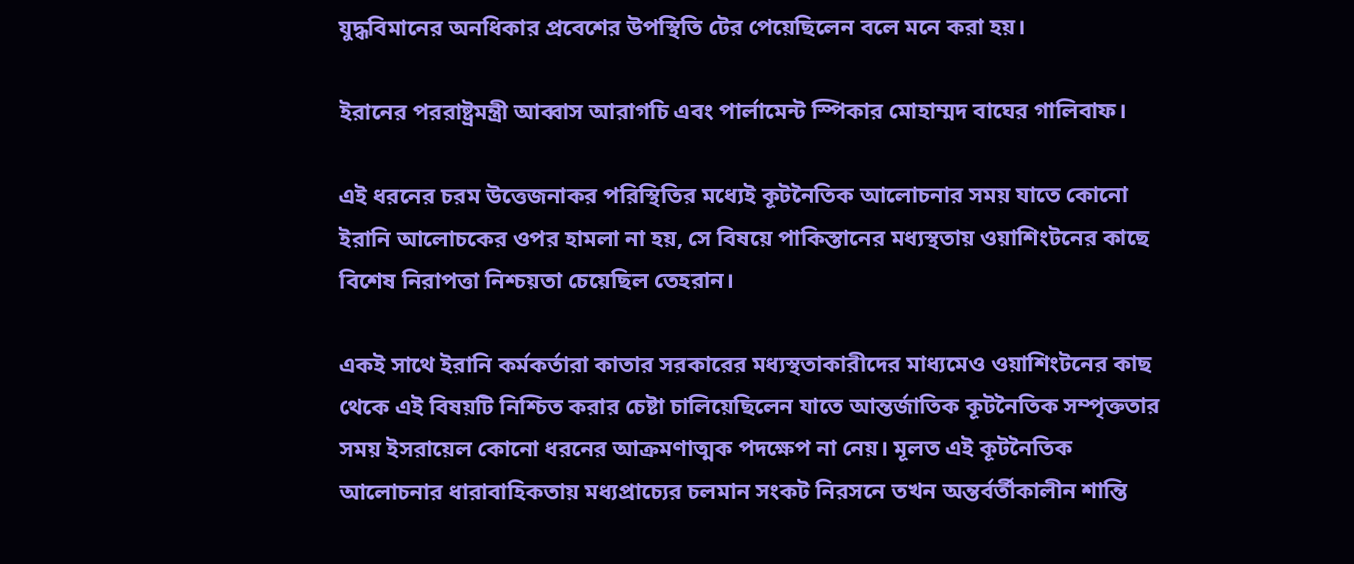যুদ্ধবিমানের অনধিকার প্রবেশের উপস্থিতি টের পেয়েছিলেন বলে মনে করা হয়।

ইরানের পররাষ্ট্রমন্ত্রী আব্বাস আরাগচি এবং পার্লামেন্ট স্পিকার মোহাম্মদ বাঘের গালিবাফ।

এই ধরনের চরম উত্তেজনাকর পরিস্থিতির মধ্যেই কূটনৈতিক আলোচনার সময় যাতে কোনো ইরানি আলোচকের ওপর হামলা না হয়, সে বিষয়ে পাকিস্তানের মধ্যস্থতায় ওয়াশিংটনের কাছে বিশেষ নিরাপত্তা নিশ্চয়তা চেয়েছিল তেহরান।

একই সাথে ইরানি কর্মকর্তারা কাতার সরকারের মধ্যস্থতাকারীদের মাধ্যমেও ওয়াশিংটনের কাছ থেকে এই বিষয়টি নিশ্চিত করার চেষ্টা চালিয়েছিলেন যাতে আন্তর্জাতিক কূটনৈতিক সম্পৃক্ততার সময় ইসরায়েল কোনো ধরনের আক্রমণাত্মক পদক্ষেপ না নেয়। মূলত এই কূটনৈতিক আলোচনার ধারাবাহিকতায় মধ্যপ্রাচ্যের চলমান সংকট নিরসনে তখন অন্তর্বর্তীকালীন শান্তি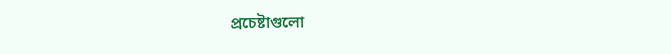প্রচেষ্টাগুলো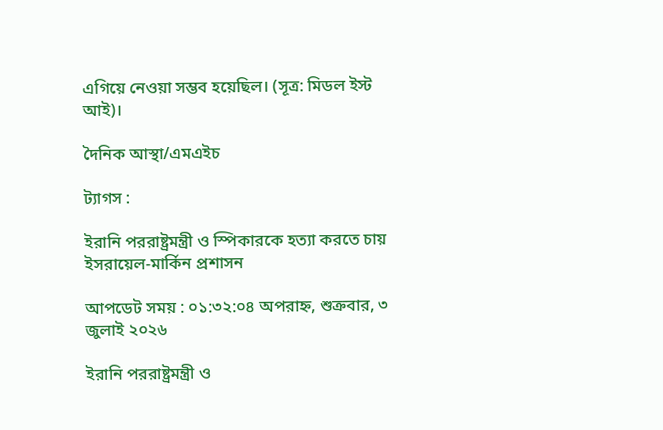এগিয়ে নেওয়া সম্ভব হয়েছিল। (সূত্র: মিডল ইস্ট আই)।

দৈনিক আস্থা/এমএইচ

ট্যাগস :

ইরানি পররাষ্ট্রমন্ত্রী ও স্পিকারকে হত্যা করতে চায় ইসরায়েল-মার্কিন প্রশাসন

আপডেট সময় : ০১:৩২:০৪ অপরাহ্ন, শুক্রবার, ৩ জুলাই ২০২৬

ইরানি পররাষ্ট্রমন্ত্রী ও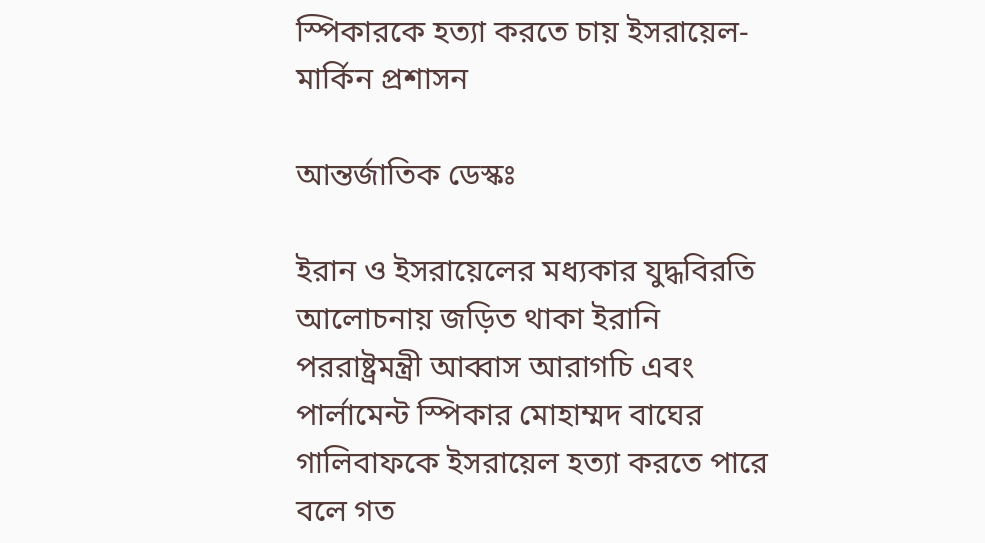স্পিকারকে হত্যা করতে চায় ইসরায়েল-মার্কিন প্রশাসন

আন্তর্জাতিক ডেস্কঃ

ইরান ও ইসরায়েলের মধ্যকার যুদ্ধবিরতি আলোচনায় জড়িত থাকা ইরানি পররাষ্ট্রমন্ত্রী আব্বাস আরাগচি এবং পার্লামেন্ট স্পিকার মোহাম্মদ বাঘের গালিবাফকে ইসরায়েল হত্যা করতে পারে বলে গত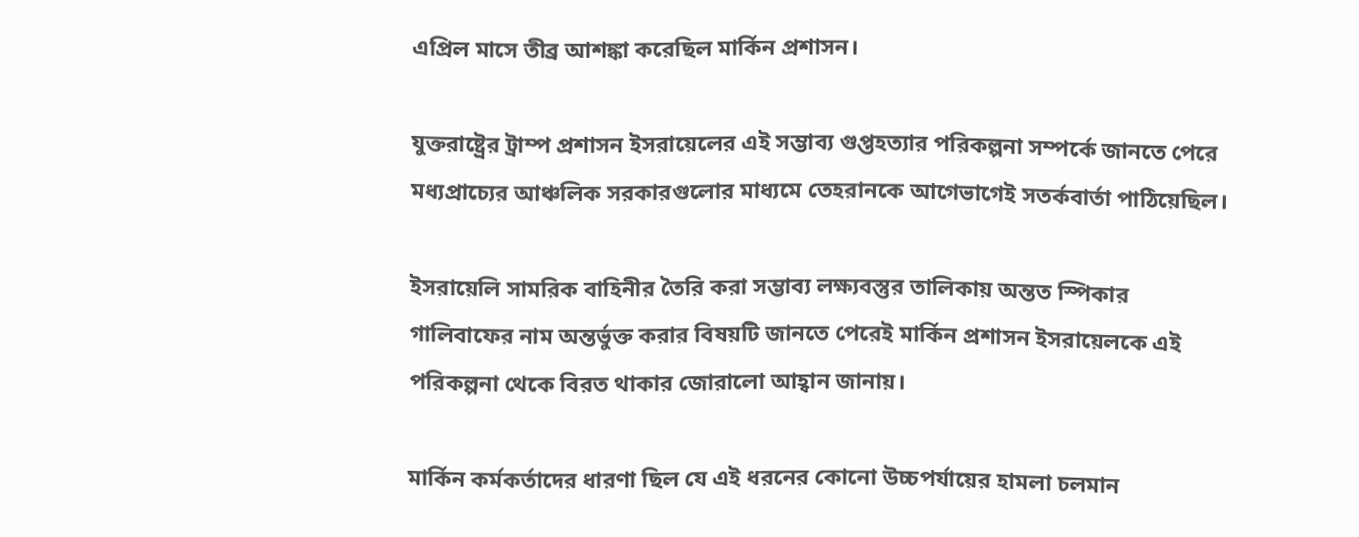এপ্রিল মাসে তীব্র আশঙ্কা করেছিল মার্কিন প্রশাসন।

যুক্তরাষ্ট্রের ট্রাম্প প্রশাসন ইসরায়েলের এই সম্ভাব্য গুপ্তহত্যার পরিকল্পনা সম্পর্কে জানতে পেরে মধ্যপ্রাচ্যের আঞ্চলিক সরকারগুলোর মাধ্যমে তেহরানকে আগেভাগেই সতর্কবার্তা পাঠিয়েছিল।

ইসরায়েলি সামরিক বাহিনীর তৈরি করা সম্ভাব্য লক্ষ্যবস্তুর তালিকায় অন্তত স্পিকার গালিবাফের নাম অন্তর্ভুক্ত করার বিষয়টি জানতে পেরেই মার্কিন প্রশাসন ইসরায়েলকে এই পরিকল্পনা থেকে বিরত থাকার জোরালো আহ্বান জানায়।

মার্কিন কর্মকর্তাদের ধারণা ছিল যে এই ধরনের কোনো উচ্চপর্যায়ের হামলা চলমান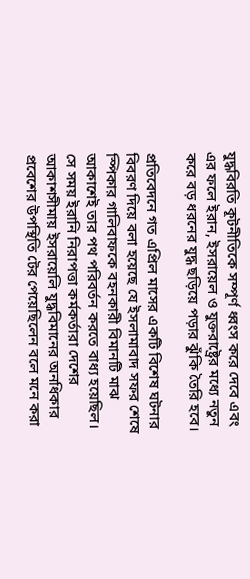যুদ্ধবিরতি কূটনীতিকে সম্পূর্ণ ধ্বংস করে দেবে এবং এর ফলে ইরান, ইসরায়েল ও যুক্তরাষ্ট্রের মধ্যে নতুন করে বড় ধরনের যুদ্ধ ছড়িয়ে পড়ার ঝুঁকি তৈরি হবে।

প্রতিবেদনে গত এপ্রিল মাসের একটি বিশেষ ঘটনার বিবরণ দিয়ে বলা হয়েছে যে ইসলামাবাদ সফর শেষে স্পিকার গালিবাফকে বহনকারী বিমানটি মাঝ আকাশেই তার পথ পরিবর্তন করতে বাধ্য হয়েছিল। সে সময় ইরানি নিরাপত্তা কর্মকর্তারা দেশের আকাশসীমায় ইসরায়েলি যুদ্ধবিমানের অনধিকার প্রবেশের উপস্থিতি টের পেয়েছিলেন বলে মনে করা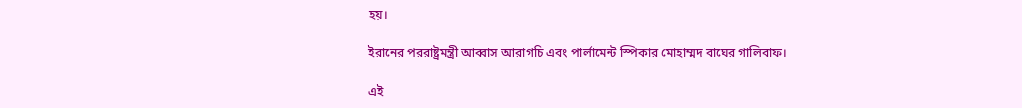হয়।

ইরানের পররাষ্ট্রমন্ত্রী আব্বাস আরাগচি এবং পার্লামেন্ট স্পিকার মোহাম্মদ বাঘের গালিবাফ।

এই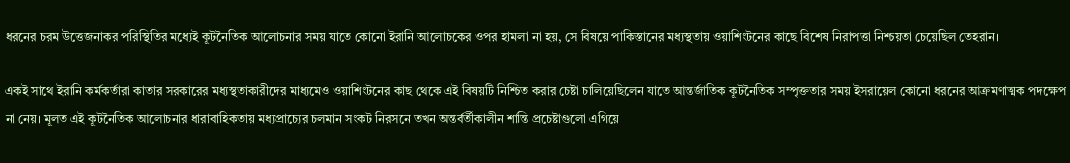ধরনের চরম উত্তেজনাকর পরিস্থিতির মধ্যেই কূটনৈতিক আলোচনার সময় যাতে কোনো ইরানি আলোচকের ওপর হামলা না হয়, সে বিষয়ে পাকিস্তানের মধ্যস্থতায় ওয়াশিংটনের কাছে বিশেষ নিরাপত্তা নিশ্চয়তা চেয়েছিল তেহরান।

একই সাথে ইরানি কর্মকর্তারা কাতার সরকারের মধ্যস্থতাকারীদের মাধ্যমেও ওয়াশিংটনের কাছ থেকে এই বিষয়টি নিশ্চিত করার চেষ্টা চালিয়েছিলেন যাতে আন্তর্জাতিক কূটনৈতিক সম্পৃক্ততার সময় ইসরায়েল কোনো ধরনের আক্রমণাত্মক পদক্ষেপ না নেয়। মূলত এই কূটনৈতিক আলোচনার ধারাবাহিকতায় মধ্যপ্রাচ্যের চলমান সংকট নিরসনে তখন অন্তর্বর্তীকালীন শান্তি প্রচেষ্টাগুলো এগিয়ে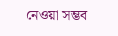নেওয়া সম্ভব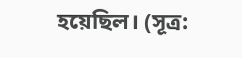হয়েছিল। (সূত্র: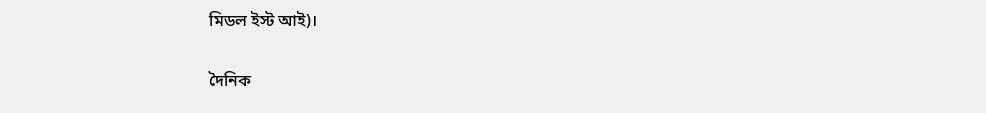মিডল ইস্ট আই)।

দৈনিক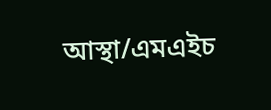আস্থা/এমএইচ